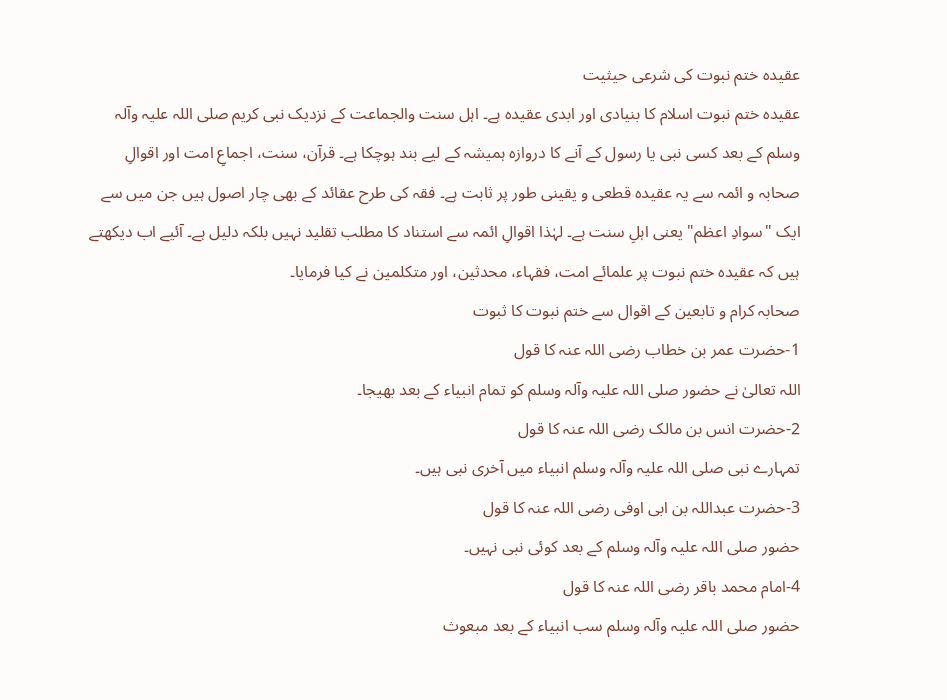عقیدہ ختم نبوت کی شرعی حیثیت
عقیدہ ختم نبوت اسلام کا بنیادی اور ابدی عقیدہ ہے۔ اہل سنت والجماعت کے نزدیک نبی کریم صلی اللہ علیہ وآلہ وسلم کے بعد کسی نبی یا رسول کے آنے کا دروازہ ہمیشہ کے لیے بند ہوچکا ہے۔ قرآن، سنت، اجماعِ امت اور اقوالِ صحابہ و ائمہ سے یہ عقیدہ قطعی و یقینی طور پر ثابت ہے۔ فقہ کی طرح عقائد کے بھی چار اصول ہیں جن میں سے ایک "سوادِ اعظم" یعنی اہلِ سنت ہے۔ لہٰذا اقوالِ ائمہ سے استناد کا مطلب تقلید نہیں بلکہ دلیل ہے۔ آئیے اب دیکھتے ہیں کہ عقیدہ ختم نبوت پر علمائے امت، فقہاء، محدثین، اور متکلمین نے کیا فرمایا۔
صحابہ کرام و تابعین کے اقوال سے ختم نبوت کا ثبوت
1-حضرت عمر بن خطاب رضی اللہ عنہ کا قول
اللہ تعالیٰ نے حضور صلی اللہ علیہ وآلہ وسلم کو تمام انبیاء کے بعد بھیجا۔
2-حضرت انس بن مالک رضی اللہ عنہ کا قول
تمہارے نبی صلی اللہ علیہ وآلہ وسلم انبیاء میں آخری نبی ہیں۔
3-حضرت عبداللہ بن ابی اوفی رضی اللہ عنہ کا قول
حضور صلی اللہ علیہ وآلہ وسلم کے بعد کوئی نبی نہیں۔
4-امام محمد باقر رضی اللہ عنہ کا قول
حضور صلی اللہ علیہ وآلہ وسلم سب انبیاء کے بعد مبعوث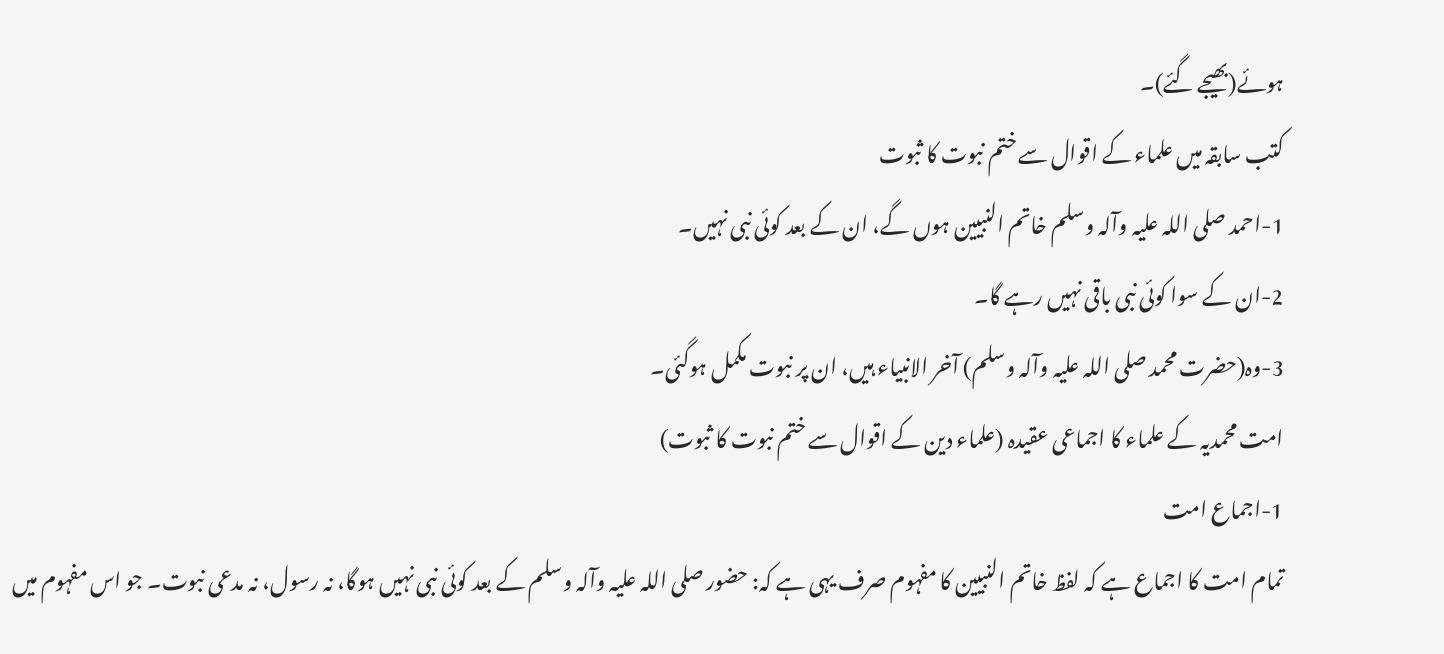ہوئے(بھیجے گئے)۔
کتب سابقہ میں علماء کے اقوال سے ختم نبوت کا ثبوت
1-احمد صلی اللہ علیہ وآلہ وسلم خاتم النبیین ہوں گے، ان کے بعد کوئی نبی نہیں۔
2-ان کے سوا کوئی نبی باقی نہیں رہے گا۔
3-وہ(حضرت محمد صلی اللہ علیہ وآلہ وسلم) آخر الانبیاء ہیں، ان پر نبوت مکمل ہوگئی۔
امت محمدیہ کے علماء کا اجماعی عقیدہ (علماء دین کے اقوال سے ختم نبوت کا ثبوت)
1-اجماع امت
تمام امت کا اجماع ہے کہ لفظ خاتم النبیین کا مفہوم صرف یہی ہے کہ: حضور صلی اللہ علیہ وآلہ وسلم کے بعد کوئی نبی نہیں ہوگا، نہ رسول، نہ مدعی نبوت۔ جو اس مفہوم میں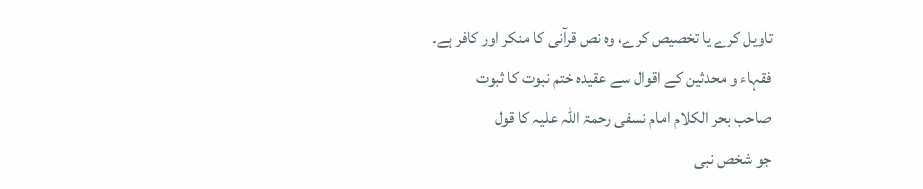تاویل کرے یا تخصیص کرے، وہ نص قرآنی کا منکر اور کافر ہے۔
فقہاء و محدثین کے اقوال سے عقیدہ ختم نبوت کا ثبوت
صاحب بحر الکلام امام نسفی رحمۃ اللہ علیہ کا قول
جو شخص نبی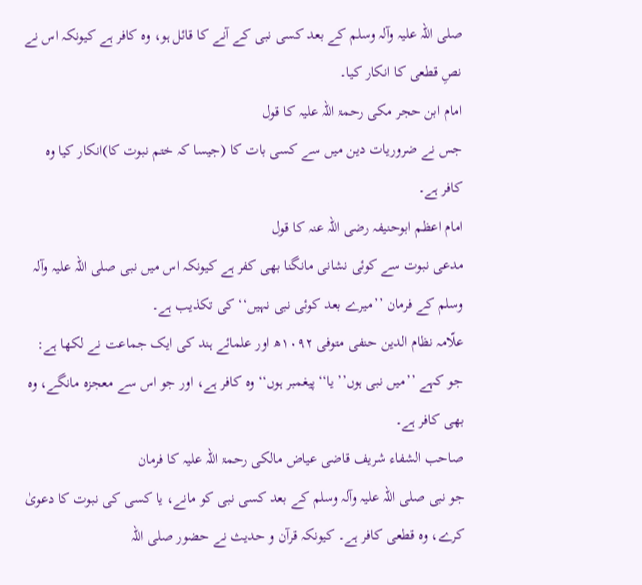صلی اللہ علیہ وآلہ وسلم کے بعد کسی نبی کے آنے کا قائل ہو، وہ کافر ہے کیونکہ اس نے نصِ قطعی کا انکار کیا۔
امام ابن حجر مکی رحمۃ اللہ علیہ کا قول
جس نے ضروریات دین میں سے کسی بات کا (جیسا کہ ختم نبوت کا)انکار کیا وہ کافر ہے۔
امام اعظم ابوحنیفہ رضی اللہ عنہ کا قول
مدعی نبوت سے کوئی نشانی مانگنا بھی کفر ہے کیونکہ اس میں نبی صلی اللہ علیہ وآلہ وسلم کے فرمان ’’میرے بعد کوئی نبی نہیں‘‘ کی تکذیب ہے۔
علّامہ نظام الدین حنفی متوفی ۱۰۹۲ھ اور علمائے ہند کی ایک جماعت نے لکھا ہے:
جو کہے ’’میں نبی ہوں’’ یا‘‘پیغمبر ہوں‘‘وہ کافر ہے، اور جو اس سے معجزہ مانگے، وہ بھی کافر ہے۔
صاحب الشفاء شریف قاضی عیاض مالکی رحمۃ اللہ علیہ کا فرمان
جو نبی صلی اللہ علیہ وآلہ وسلم کے بعد کسی نبی کو مانے، یا کسی کی نبوت کا دعویٰ کرے، وہ قطعی کافر ہے۔ کیونکہ قرآن و حدیث نے حضور صلی اللہ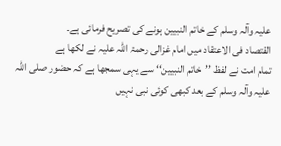علیہ وآلہ وسلم کے خاتم النبیین ہونے کی تصریح فرمائی ہے۔
القتصاد فی الاعتقاد میں امام غزالی رحمۃ اللہ علیہ نے لکھا ہے
تمام امت نے لفظ ’’خاتم النبیین‘‘ سے یہی سمجھا ہے کہ حضور صلی اللہ علیہ وآلہ وسلم کے بعد کبھی کوئی نبی نہیں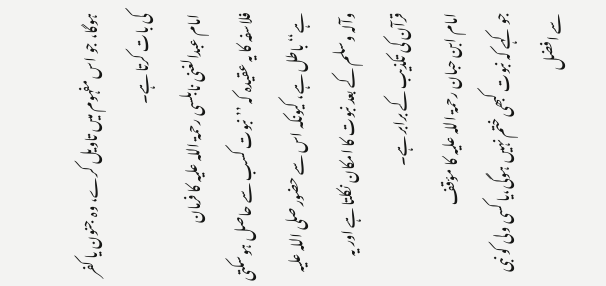ہوگا، جو اس مفہوم میں تاویل کرے، وہ جنون یا کفر کی بات کرتا ہے۔
امام عبدالغنی نابلسی رحمۃ اللہ علیہ کا فرمان
فلاسفہ کا یہ عقیدہ کہ ’’نبوت کسب سے حاصل ہوسکتی ہے‘‘ باطل ہے، کیونکہ اس سے حضور صلی اللہ علیہ وآلہ وسلم کے بعد نبوت کا امکان نکلتا ہے اور یہ قرآن کی تکذیب کے برابر ہے۔
امام ابن حبان رحمۃ اللہ علیہ کا مؤقف
جو کہے کہ نبوت کبھی ختم نہیں ہوگی،یا کسی ولی کو نبی سے افضل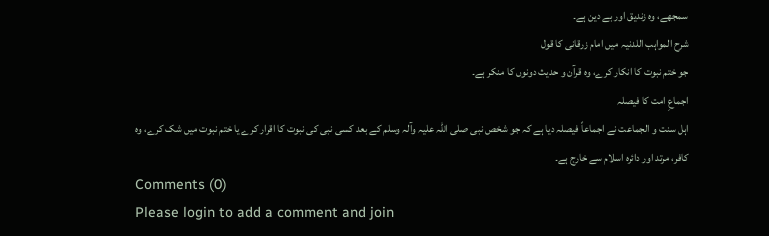سمجھے، وہ زندیق اور بے دین ہے۔
شرح المواہب اللدنیہ میں امام زرقانی کا قول
جو ختم نبوت کا انکار کرے، وہ قرآن و حدیث دونوں کا منکر ہے۔
اجماعِ امت کا فیصلہ
اہل سنت و الجماعت نے اجماعاً فیصلہ دیا ہے کہ جو شخص نبی صلی اللہ علیہ وآلہ وسلم کے بعد کسی نبی کی نبوت کا اقرار کرے یا ختم نبوت میں شک کرے، وہ کافر، مرتد اور دائرہ اسلام سے خارج ہے۔
Comments (0)
Please login to add a comment and join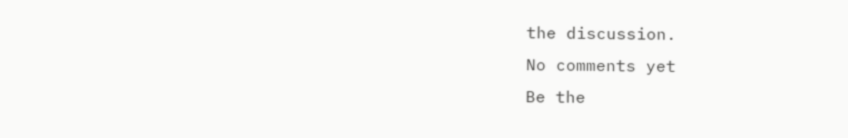the discussion.
No comments yet
Be the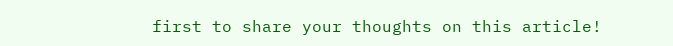first to share your thoughts on this article!